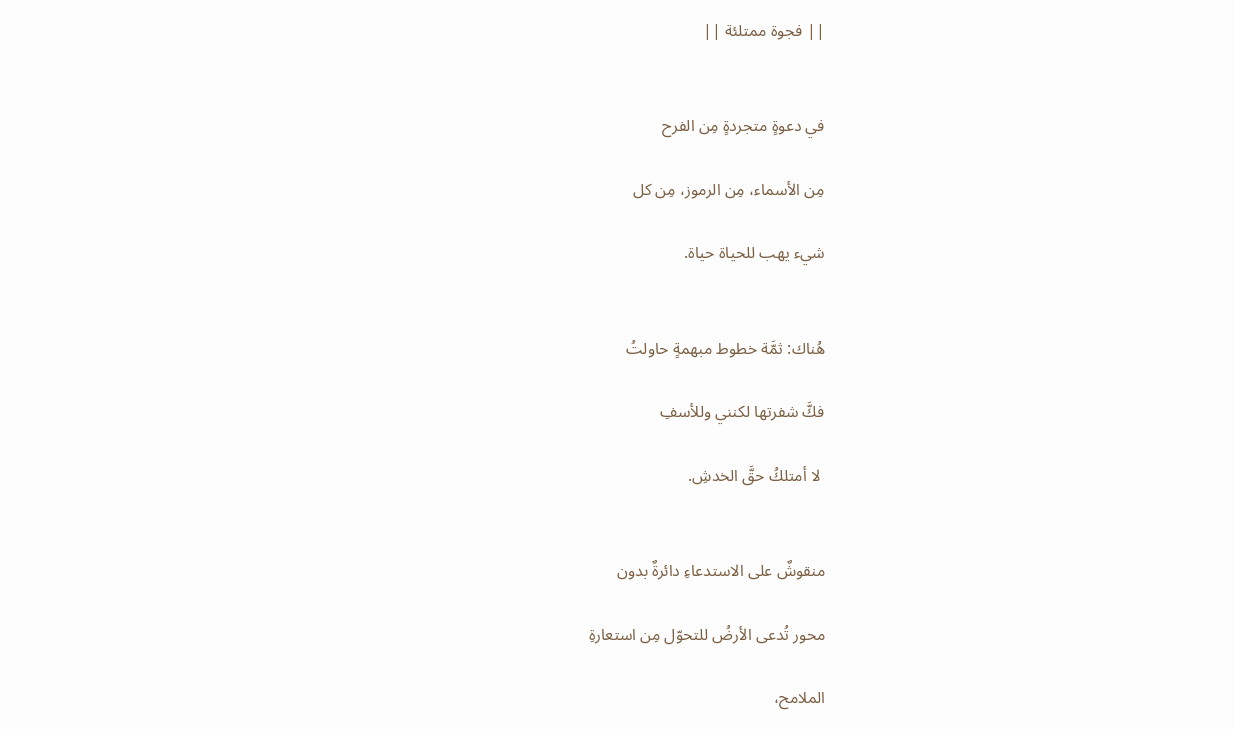|| فجوة ممتلئة ||


في دعوةٍ متجردةٍ مِن الفرح

مِن الأسماء، مِن الرموز، مِن كل

شيء يهب للحياة حياة.


هُناك: ثمَّة خطوط مبهمةٍ حاولتُ

فكَّ شفرتها لكنني وللأسفِ

 لا أمتلكُ حقَّ الخدشِ.


منقوشٌ على الاستدعاءِ دائرةٌ بدون

محور تُدعى الأرضُ للتحوّل مِن استعارةِ

الملامح،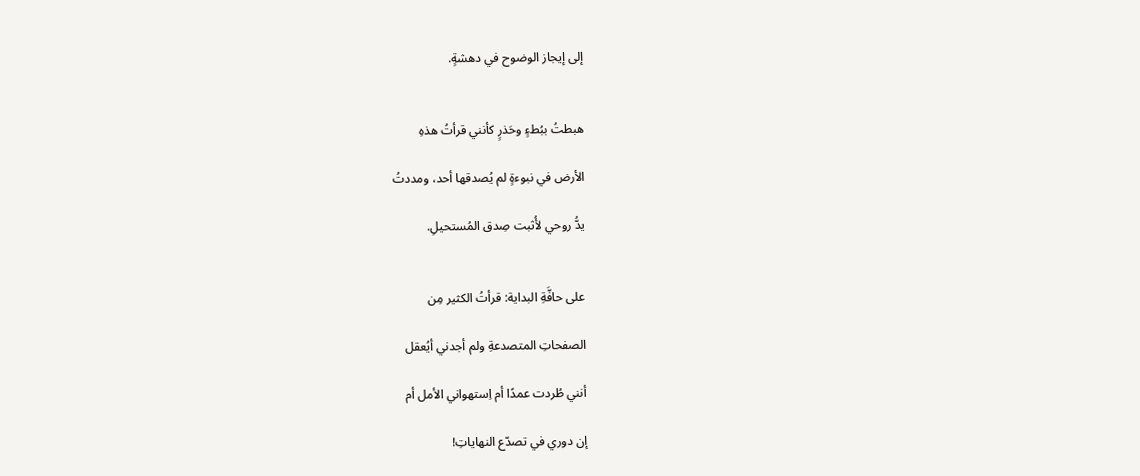إلى إيجاز الوضوح في دهشةٍ.


هبطتُ ببُطءٍ وحَذرٍ كأنني قرأتُ هذهِ

الأرض في نبوءةٍ لم يُصدقها أحد، ومددتُ

يدُّ روحي لأُثبت صِدق المُستحيلِ.


على حافَّةِ البداية: قرأتُ الكثير مِن

الصفحاتِ المتصدعةِ ولم أجدني أيُعقل

أنني طُردت عمدًا أم اِستهواني الأمل أم

إن دوري في تصدّع النهاياتِ!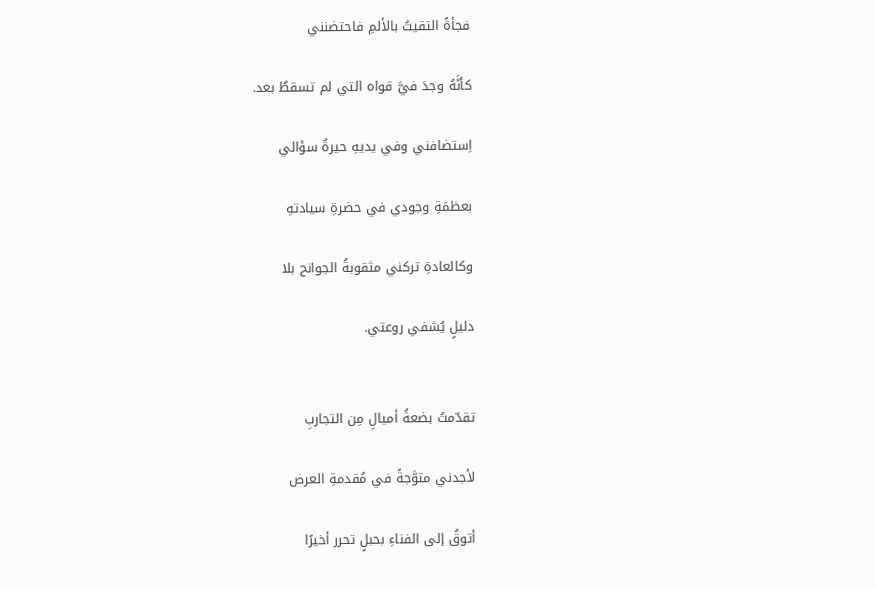فجأةً التقيتُ بالألمِ فاحتضنني

كأنَّهُ وجدَ فيَّ قواه التي لم تسقطُ بعد.

اِستضافني وفي يديهِ حيرةُ سؤالي

بعظمَةِ وجودي في حضرةِ سيادتهِ

وكالعادةِ تركني مثقوبةُ الجوانح بلا

دليلٍ يُشفي روعتي.


تقدّمتُ بضعةُ أميالِ مِن التجاربِ

لأجدني متوَّجةً في مُقدمةِ العرض

أتوقُ إلى الفناءِ بحبلٍ تحرر أخيرًا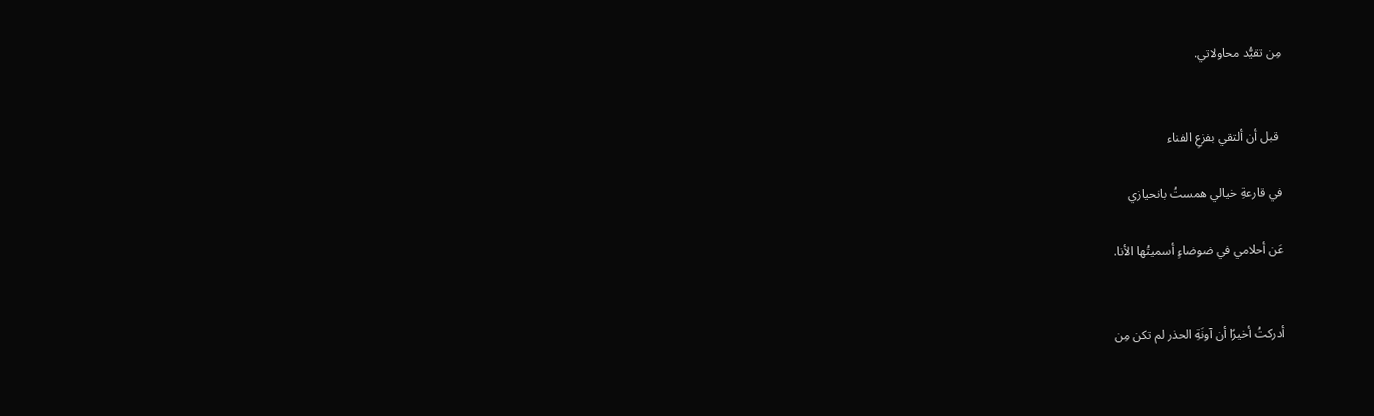مِن تقيُّد محاولاتي.


 قبل أن ألتقي بفزعِ الفناء

في قارعةِ خيالي همستُ بانحيازي

عَن أحلامي في ضوضاءٍ أسميتُها الأنا.


أدركتُ أخيرًا أن آونَةِ الحذر لم تكن مِن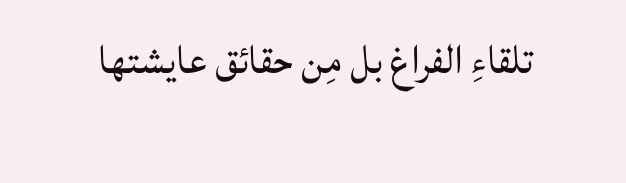تلقاءِ الفراغ بل مِن حقائق عايشتها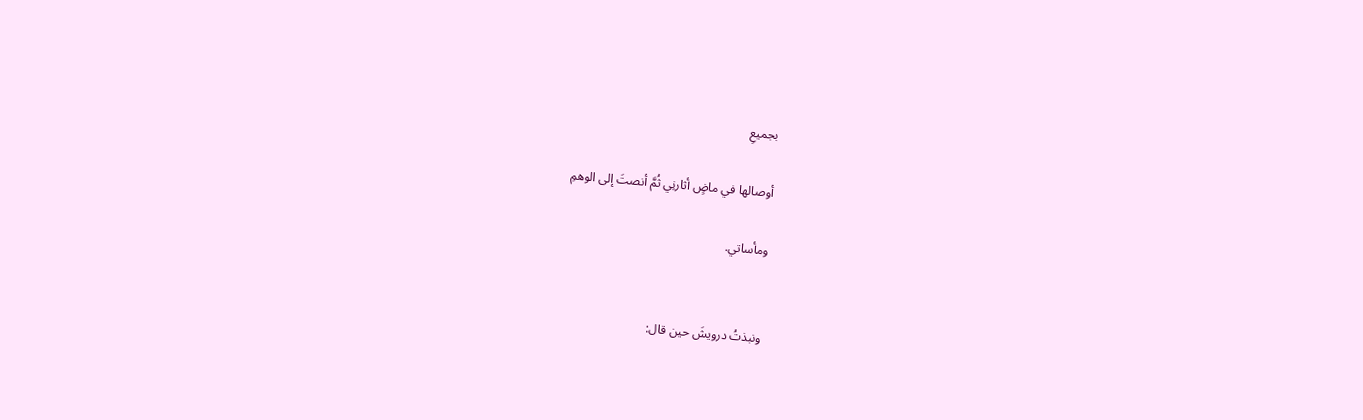بجميعِ

أوصالها في ماضٍ أثارنِي ثُمَّ أنصتَ إلى الوهمِ

ومأساتي.


ونبذتُ درويشَ حين قال: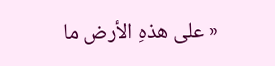« على هذهِ الأرض ما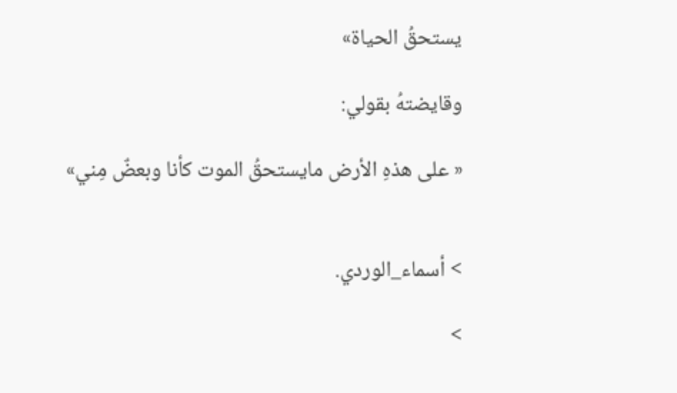يستحقُ الحياة»

وقايضتهُ بقولي:

« على هذهِ الأرض مايستحقُ الموت كأنا وبعضٌ مِني»


> أسماء_الوردي.

>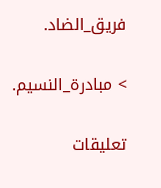فريق_الضاد.

> مبادرة_النسيم.

تعليقات